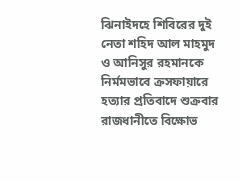ঝিনাইদহে শিবিরের দুই নেতা শহিদ আল মাহমুদ ও আনিসুর রহমানকে নির্মমভাবে ক্রসফায়ারে হত্যার প্রতিবাদে শুক্রবার রাজধানীতে বিক্ষোভ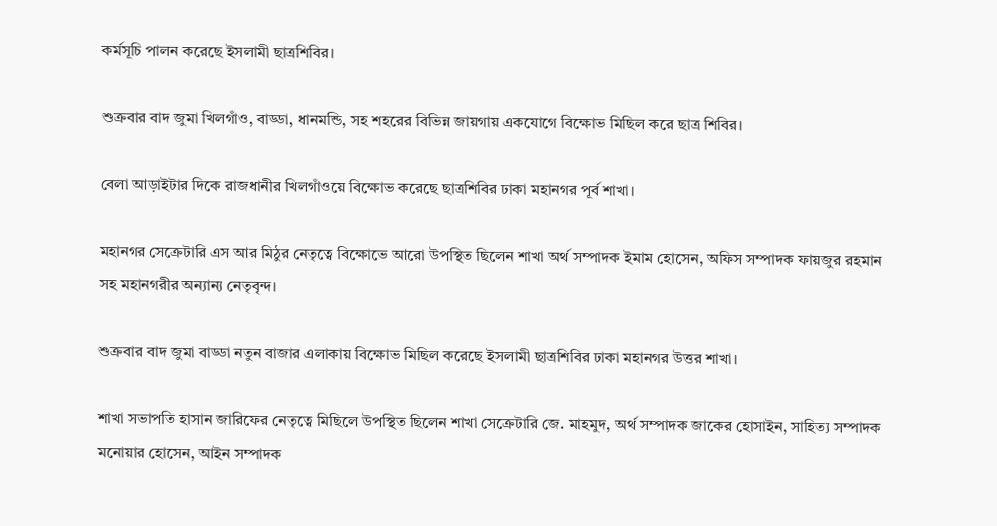কর্মসূচি পালন করেছে ইসলামী ছাত্রশিবির।

শুক্রবার বাদ জুমা খিলগাঁও, বাড্ডা, ধানমন্ডি, সহ শহরের বিভিন্ন জায়গায় একযোগে বিক্ষোভ মিছিল করে ছাত্র শিবির।

বেলা আড়াইটার দিকে রাজধানীর খিলগাঁওয়ে বিক্ষোভ করেছে ছাত্রশিবির ঢাকা মহানগর পূর্ব শাখা।

মহানগর সেক্রেটারি এস আর মিঠুর নেতৃত্বে বিক্ষোভে আরো উপস্থিত ছিলেন শাখা অর্থ সম্পাদক ইমাম হোসেন, অফিস সম্পাদক ফায়জুর রহমান সহ মহানগরীর অন্যান্য নেতৃবৃন্দ।

শুক্রবার বাদ জুমা বাড্ডা নতুন বাজার এলাকায় বিক্ষোভ মিছিল করেছে ইসলামী ছাত্রশিবির ঢাকা মহানগর উত্তর শাখা।

শাখা সভাপতি হাসান জারিফের নেতৃত্বে মিছিলে উপস্থিত ছিলেন শাখা সেক্রেটারি জে. মাহমুদ, অর্থ সম্পাদক জাকের হোসাইন, সাহিত্য সম্পাদক মনোয়ার হোসেন, আইন সম্পাদক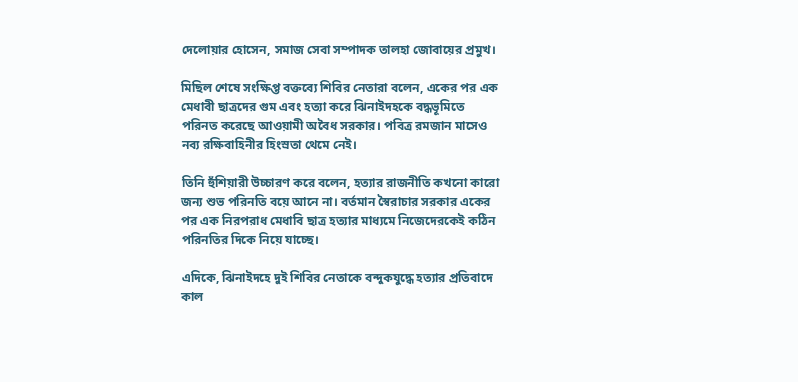দেলোয়ার হোসেন, সমাজ সেবা সম্পাদক তালহা জোবায়ের প্রমুখ।

মিছিল শেষে সংক্ষিপ্ত বক্তব্যে শিবির নেতারা বলেন, একের পর এক মেধাবী ছাত্রদের গুম এবং হত্যা করে ঝিনাইদহকে বদ্ধভূমিতে পরিনত করেছে আওয়ামী অবৈধ সরকার। পবিত্র রমজান মাসেও নব্য রক্ষিবাহিনীর হিংস্রতা থেমে নেই।

তিনি হুঁশিয়ারী উচ্চারণ করে বলেন, হত্যার রাজনীতি কখনো কারো জন্য শুভ পরিনতি বয়ে আনে না। বর্তমান স্বৈরাচার সরকার একের পর এক নিরপরাধ মেধাবি ছাত্র হত্যার মাধ্যমে নিজেদেরকেই কঠিন পরিনতির দিকে নিয়ে যাচ্ছে।

এদিকে, ঝিনাইদহে দুই শিবির নেতাকে বন্দুকযুদ্ধে হত্যার প্রতিবাদে কাল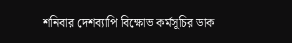শনিবার দেশব্যাপি বিক্ষোভ কর্মসূচির ডাক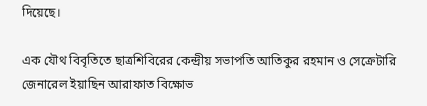দিয়েছে।

এক যৌথ বিবৃতিতে ছাত্রশিবিরের কেন্দ্রীয় সভাপতি আতিকুর রহমান ও সেক্রেটারি জেনারেল ইয়াছিন আরাফাত বিক্ষোভ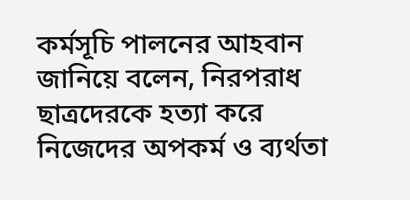কর্মসূচি পালনের আহবান জানিয়ে বলেন, নিরপরাধ ছাত্রদেরকে হত্যা করে নিজেদের অপকর্ম ও ব্যর্থতা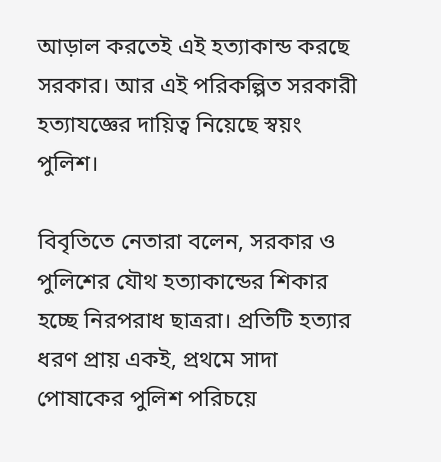আড়াল করতেই এই হত্যাকান্ড করছে সরকার। আর এই পরিকল্পিত সরকারী হত্যাযজ্ঞের দায়িত্ব নিয়েছে স্বয়ং পুলিশ।

বিবৃতিতে নেতারা বলেন, সরকার ও পুলিশের যৌথ হত্যাকান্ডের শিকার হচ্ছে নিরপরাধ ছাত্ররা। প্রতিটি হত্যার ধরণ প্রায় একই, প্রথমে সাদা পোষাকের পুলিশ পরিচয়ে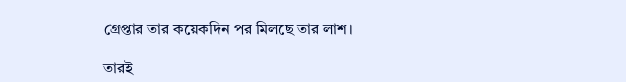গ্রেপ্তার তার কয়েকদিন পর মিলছে তার লাশ।

তারই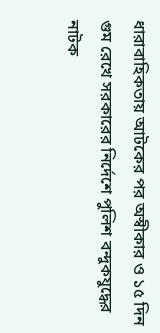ধারাবাহিকতায় আটকের পর অস্বীকার ও ১৫ দিন গুম রেখে সরকারের নির্দেশে পুলিশ বন্দুকযুদ্ধের নাটক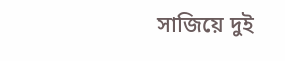সাজিয়ে দুই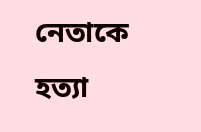নেতাকে হত্যা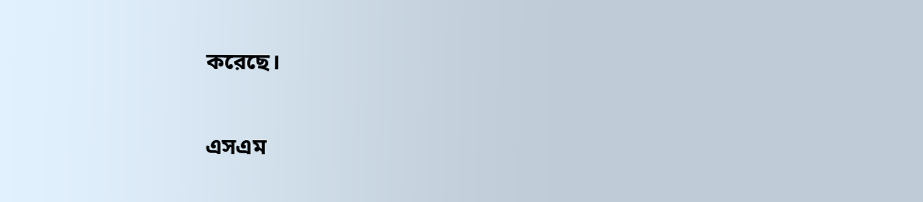করেছে।


এসএম